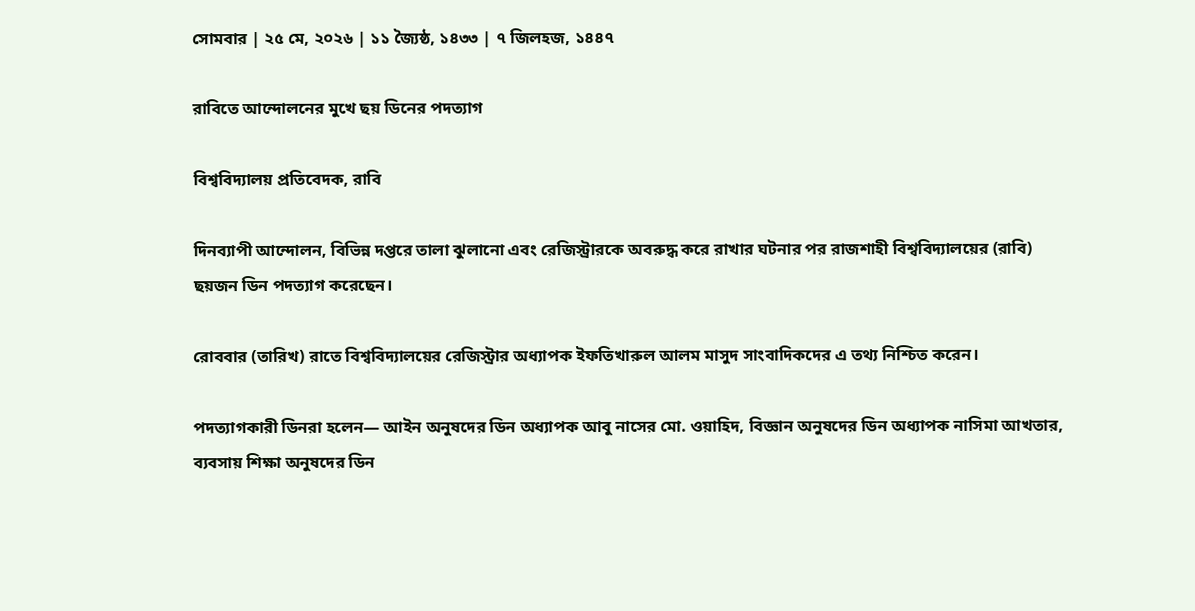সোমবার | ২৫ মে, ২০২৬ | ১১ জ্যৈষ্ঠ, ১৪৩৩ | ৭ জিলহজ, ১৪৪৭

রাবিতে আন্দোলনের মুখে ছয় ডিনের পদত্যাগ

বিশ্ববিদ্যালয় প্রতিবেদক, রাবি

দিনব্যাপী আন্দোলন, বিভিন্ন দপ্তরে তালা ঝুলানো এবং রেজিস্ট্রারকে অবরুদ্ধ করে রাখার ঘটনার পর রাজশাহী বিশ্ববিদ্যালয়ের (রাবি) ছয়জন ডিন পদত্যাগ করেছেন।

রোববার (তারিখ) রাতে বিশ্ববিদ্যালয়ের রেজিস্ট্রার অধ্যাপক ইফতিখারুল আলম মাসুদ সাংবাদিকদের এ তথ্য নিশ্চিত করেন।

পদত্যাগকারী ডিনরা হলেন— আইন অনুষদের ডিন অধ্যাপক আবু নাসের মো. ওয়াহিদ, বিজ্ঞান অনুষদের ডিন অধ্যাপক নাসিমা আখতার, ব্যবসায় শিক্ষা অনুষদের ডিন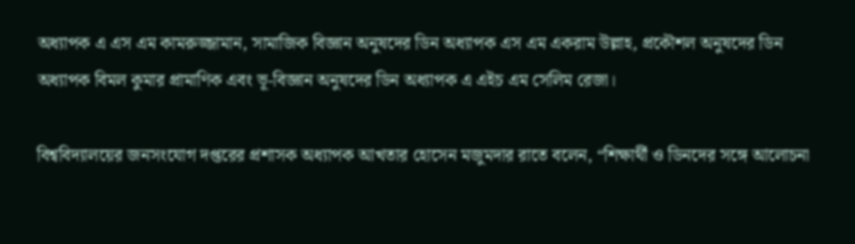অধ্যাপক এ এস এম কামরুজ্জামান, সামাজিক বিজ্ঞান অনুষদের ডিন অধ্যাপক এস এম একরাম উল্লাহ, প্রকৌশল অনুষদের ডিন অধ্যাপক বিমল কুমার প্রামাণিক এবং ভূ-বিজ্ঞান অনুষদের ডিন অধ্যাপক এ এইচ এম সেলিম রেজা।

বিশ্ববিদ্যালয়ের জনসংযোগ দপ্তরের প্রশাসক অধ্যাপক আখতার হোসেন মজুমদার রাতে বলেন, “শিক্ষার্থী ও ডিনদের সঙ্গে আলোচনা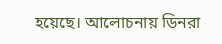হয়েছে। আলোচনায় ডিনরা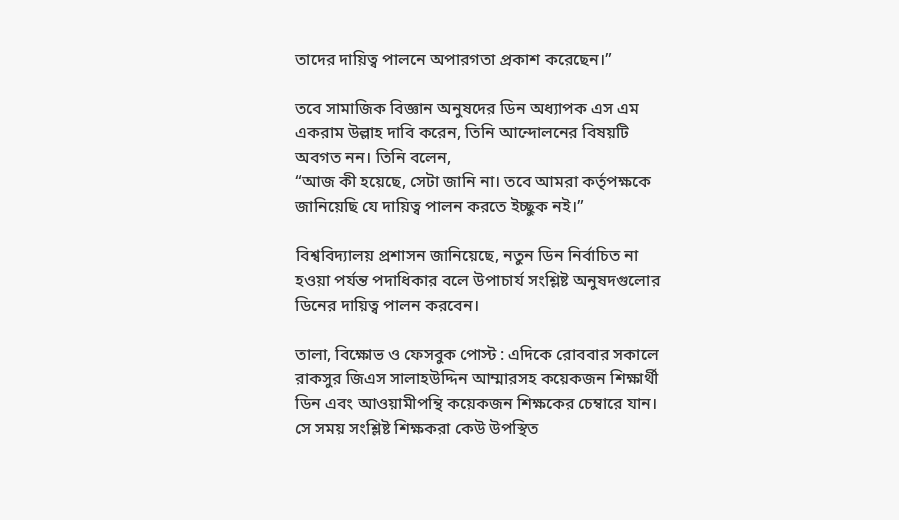তাদের দায়িত্ব পালনে অপারগতা প্রকাশ করেছেন।”

তবে সামাজিক বিজ্ঞান অনুষদের ডিন অধ্যাপক এস এম একরাম উল্লাহ দাবি করেন, তিনি আন্দোলনের বিষয়টি অবগত নন। তিনি বলেন,
“আজ কী হয়েছে, সেটা জানি না। তবে আমরা কর্তৃপক্ষকে জানিয়েছি যে দায়িত্ব পালন করতে ইচ্ছুক নই।”

বিশ্ববিদ্যালয় প্রশাসন জানিয়েছে, নতুন ডিন নির্বাচিত না হওয়া পর্যন্ত পদাধিকার বলে উপাচার্য সংশ্লিষ্ট অনুষদগুলোর ডিনের দায়িত্ব পালন করবেন।

তালা, বিক্ষোভ ও ফেসবুক পোস্ট : এদিকে রোববার সকালে রাকসুর জিএস সালাহউদ্দিন আম্মারসহ কয়েকজন শিক্ষার্থী ডিন এবং আওয়ামীপন্থি কয়েকজন শিক্ষকের চেম্বারে যান। সে সময় সংশ্লিষ্ট শিক্ষকরা কেউ উপস্থিত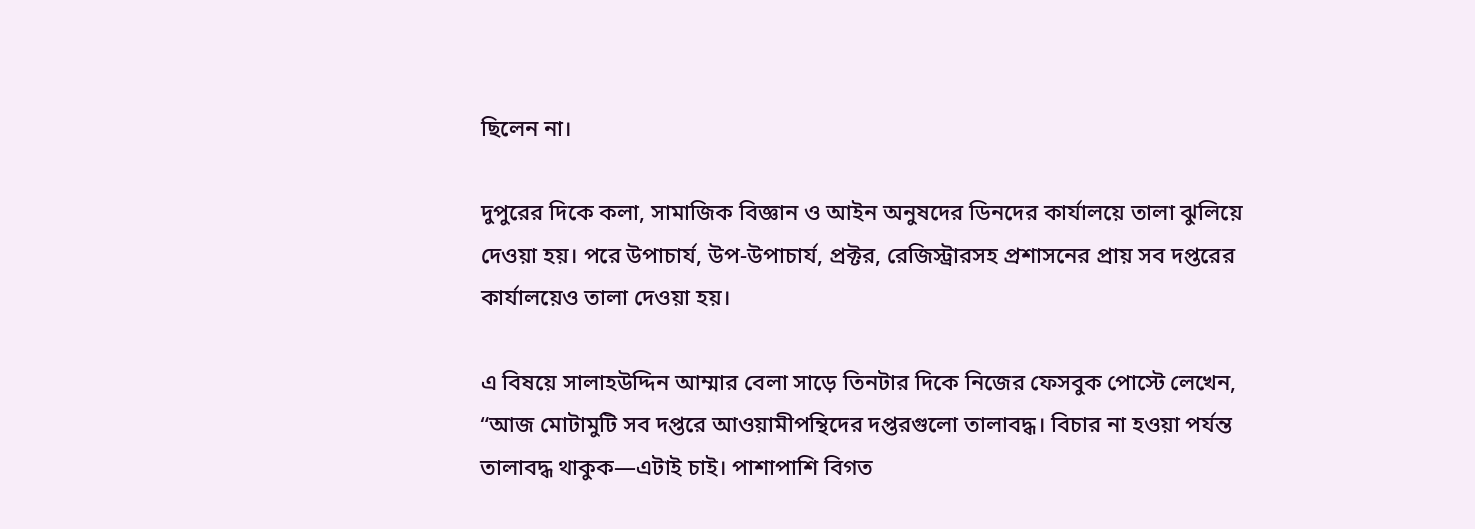ছিলেন না।

দুপুরের দিকে কলা, সামাজিক বিজ্ঞান ও আইন অনুষদের ডিনদের কার্যালয়ে তালা ঝুলিয়ে দেওয়া হয়। পরে উপাচার্য, উপ-উপাচার্য, প্রক্টর, রেজিস্ট্রারসহ প্রশাসনের প্রায় সব দপ্তরের কার্যালয়েও তালা দেওয়া হয়।

এ বিষয়ে সালাহউদ্দিন আম্মার বেলা সাড়ে তিনটার দিকে নিজের ফেসবুক পোস্টে লেখেন, “আজ মোটামুটি সব দপ্তরে আওয়ামীপন্থিদের দপ্তরগুলো তালাবদ্ধ। বিচার না হওয়া পর্যন্ত তালাবদ্ধ থাকুক—এটাই চাই। পাশাপাশি বিগত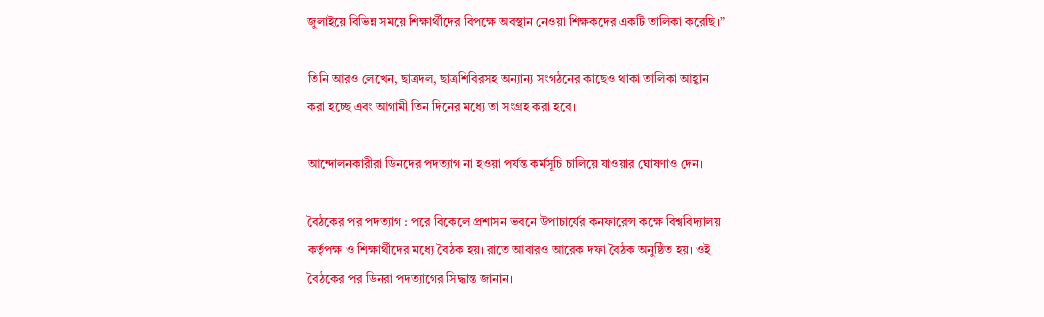জুলাইয়ে বিভিন্ন সময়ে শিক্ষার্থীদের বিপক্ষে অবস্থান নেওয়া শিক্ষকদের একটি তালিকা করেছি।”

তিনি আরও লেখেন, ছাত্রদল, ছাত্রশিবিরসহ অন্যান্য সংগঠনের কাছেও থাকা তালিকা আহ্বান করা হচ্ছে এবং আগামী তিন দিনের মধ্যে তা সংগ্রহ করা হবে।

আন্দোলনকারীরা ডিনদের পদত্যাগ না হওয়া পর্যন্ত কর্মসূচি চালিয়ে যাওয়ার ঘোষণাও দেন।

বৈঠকের পর পদত্যাগ : পরে বিকেলে প্রশাসন ভবনে উপাচার্যের কনফারেন্স কক্ষে বিশ্ববিদ্যালয় কর্তৃপক্ষ ও শিক্ষার্থীদের মধ্যে বৈঠক হয়। রাতে আবারও আরেক দফা বৈঠক অনুষ্ঠিত হয়। ওই বৈঠকের পর ডিনরা পদত্যাগের সিদ্ধান্ত জানান।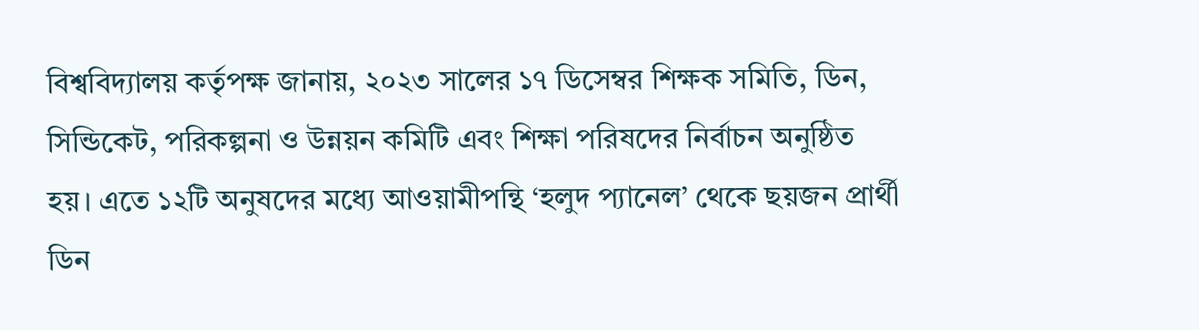বিশ্ববিদ্যালয় কর্তৃপক্ষ জানায়, ২০২৩ সালের ১৭ ডিসেম্বর শিক্ষক সমিতি, ডিন, সিন্ডিকেট, পরিকল্পনা ও উন্নয়ন কমিটি এবং শিক্ষা পরিষদের নির্বাচন অনুষ্ঠিত হয়। এতে ১২টি অনুষদের মধ্যে আওয়ামীপন্থি ‘হলুদ প্যানেল’ থেকে ছয়জন প্রার্থী ডিন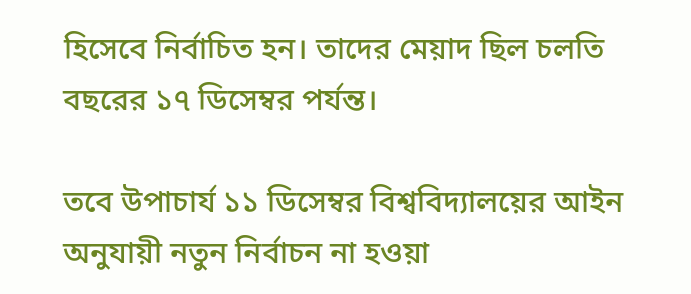হিসেবে নির্বাচিত হন। তাদের মেয়াদ ছিল চলতি বছরের ১৭ ডিসেম্বর পর্যন্ত।

তবে উপাচার্য ১১ ডিসেম্বর বিশ্ববিদ্যালয়ের আইন অনুযায়ী নতুন নির্বাচন না হওয়া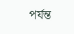পর্যন্ত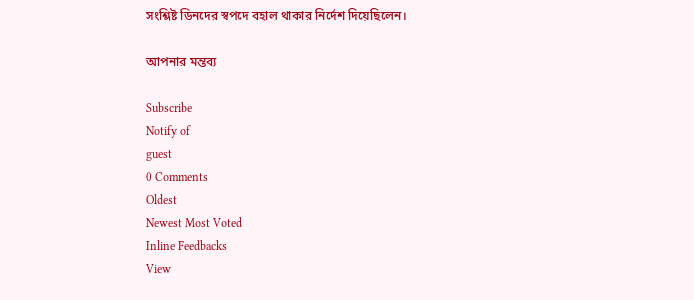সংশ্লিষ্ট ডিনদের স্বপদে বহাল থাকার নির্দেশ দিয়েছিলেন।

আপনার মন্তব্য

Subscribe
Notify of
guest
0 Comments
Oldest
Newest Most Voted
Inline Feedbacks
View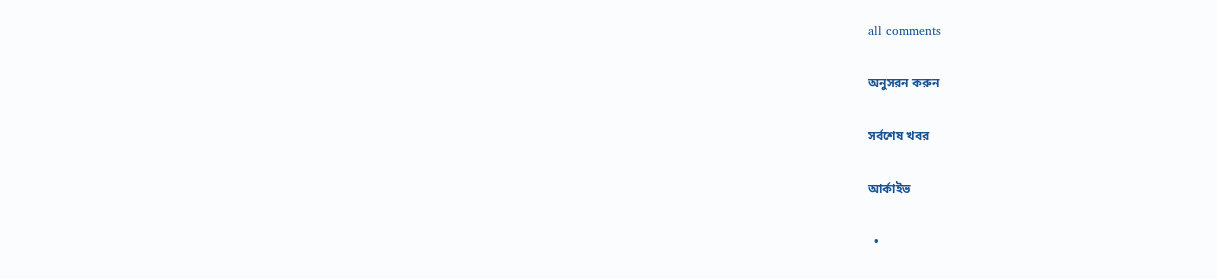all comments

অনুসরন করুন

সর্বশেষ খবর

আর্কাইভ

  •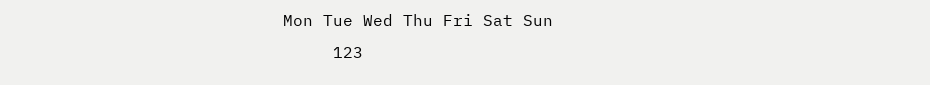Mon Tue Wed Thu Fri Sat Sun
     123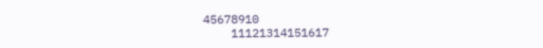45678910
    11121314151617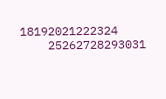18192021222324
    25262728293031